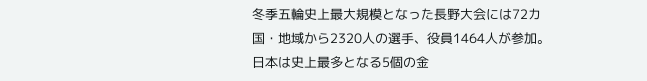冬季五輪史上最大規模となった長野大会には72カ国・地域から2320人の選手、役員1464人が参加。日本は史上最多となる5個の金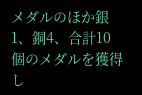メダルのほか銀1、銅4、合計10個のメダルを獲得し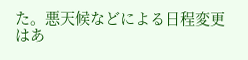た。悪天候などによる日程変更はあ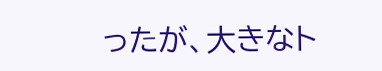ったが、大きなト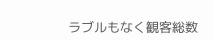ラブルもなく観客総数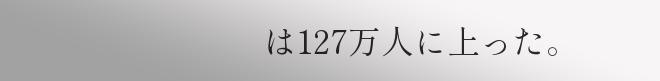は127万人に上った。